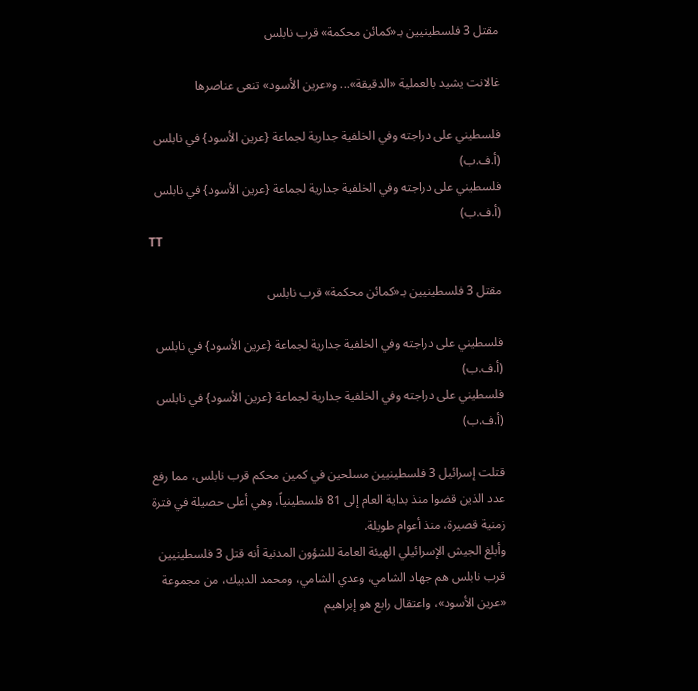مقتل 3 فلسطينيين بـ«كمائن محكمة» قرب نابلس

غالانت يشيد بالعملية «الدقيقة»... و«عرين الأسود» تنعى عناصرها

فلسطيني على دراجته وفي الخلفية جدارية لجماعة {عرين الأسود} في نابلس (أ.ف.ب)
فلسطيني على دراجته وفي الخلفية جدارية لجماعة {عرين الأسود} في نابلس (أ.ف.ب)
TT

مقتل 3 فلسطينيين بـ«كمائن محكمة» قرب نابلس

فلسطيني على دراجته وفي الخلفية جدارية لجماعة {عرين الأسود} في نابلس (أ.ف.ب)
فلسطيني على دراجته وفي الخلفية جدارية لجماعة {عرين الأسود} في نابلس (أ.ف.ب)

قتلت إسرائيل 3 فلسطينيين مسلحين في كمين محكم قرب نابلس، مما رفع عدد الذين قضوا منذ بداية العام إلى 81 فلسطينياً، وهي أعلى حصيلة في فترة زمنية قصيرة، منذ أعوام طويلة.
وأبلغ الجيش الإسرائيلي الهيئة العامة للشؤون المدنية أنه قتل 3 فلسطينيين قرب نابلس هم جهاد الشامي، وعدي الشامي، ومحمد الدبيك، من مجموعة «عرين الأسود»، واعتقال رابع هو إبراهيم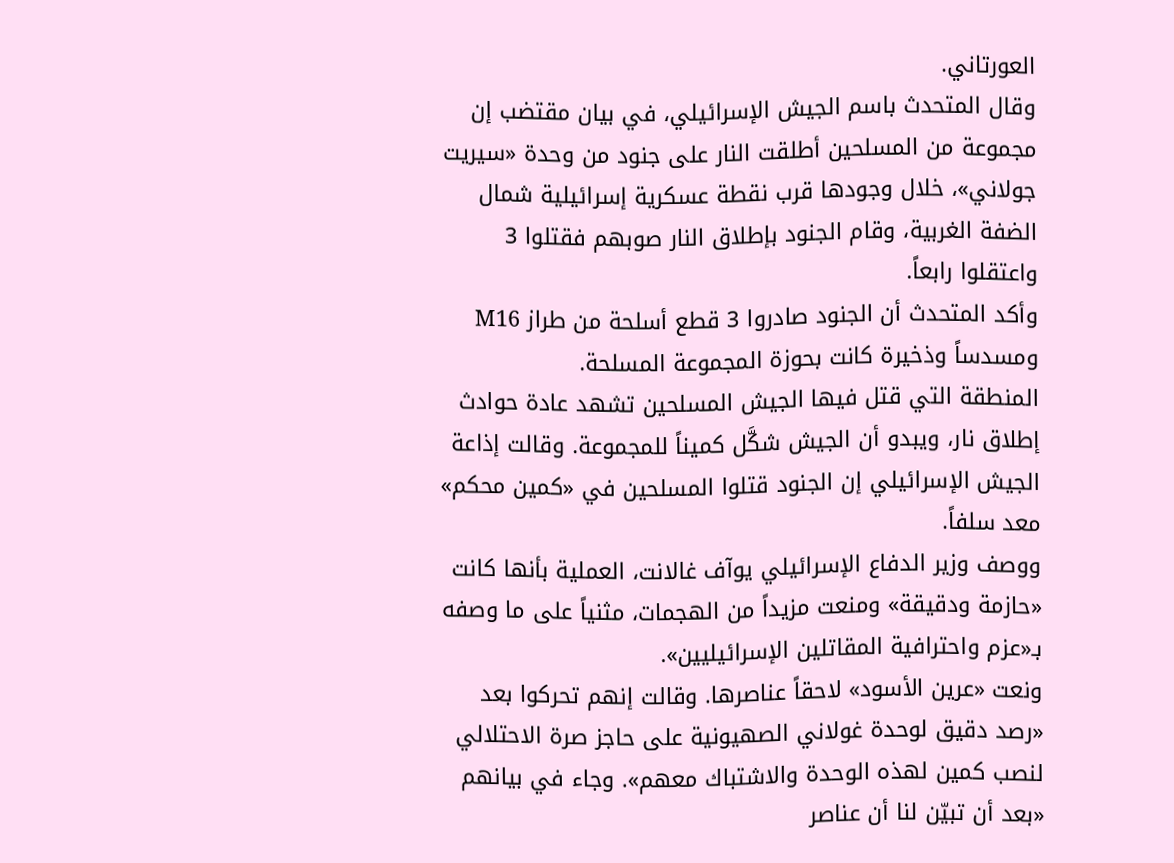العورتاني.
وقال المتحدث باسم الجيش الإسرائيلي، في بيان مقتضب إن مجموعة من المسلحين أطلقت النار على جنود من وحدة «سيريت جولاني»، خلال وجودها قرب نقطة عسكرية إسرائيلية شمال الضفة الغربية، وقام الجنود بإطلاق النار صوبهم فقتلوا 3 واعتقلوا رابعاً.
وأكد المتحدث أن الجنود صادروا 3 قطع أسلحة من طراز M16 ومسدساً وذخيرة كانت بحوزة المجموعة المسلحة.
المنطقة التي قتل فيها الجيش المسلحين تشهد عادة حوادث إطلاق نار، ويبدو أن الجيش شكَّل كميناً للمجموعة. وقالت إذاعة الجيش الإسرائيلي إن الجنود قتلوا المسلحين في «كمين محكم» معد سلفاً.
ووصف وزير الدفاع الإسرائيلي يوآف غالانت، العملية بأنها كانت «حازمة ودقيقة» ومنعت مزيداً من الهجمات، مثنياً على ما وصفه بـ«عزم واحترافية المقاتلين الإسرائيليين».
ونعت «عرين الأسود» لاحقاً عناصرها. وقالت إنهم تحركوا بعد «رصد دقيق لوحدة غولاني الصهيونية على حاجز صرة الاحتلالي لنصب كمين لهذه الوحدة والاشتباك معهم». وجاء في بيانهم «بعد أن تبيّن لنا أن عناصر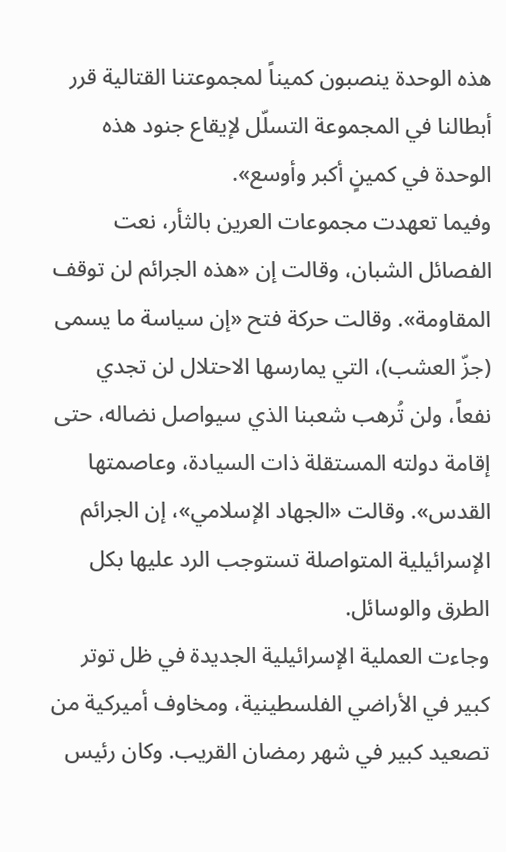هذه الوحدة ينصبون كميناً لمجموعتنا القتالية قرر أبطالنا في المجموعة التسلّل لإيقاع جنود هذه الوحدة في كمينٍ أكبر وأوسع».
وفيما تعهدت مجموعات العرين بالثأر، نعت الفصائل الشبان، وقالت إن «هذه الجرائم لن توقف المقاومة». وقالت حركة فتح «إن سياسة ما يسمى (جزّ العشب)، التي يمارسها الاحتلال لن تجدي نفعاً، ولن تُرهب شعبنا الذي سيواصل نضاله، حتى إقامة دولته المستقلة ذات السيادة، وعاصمتها القدس». وقالت «الجهاد الإسلامي»، إن الجرائم الإسرائيلية المتواصلة تستوجب الرد عليها بكل الطرق والوسائل.
وجاءت العملية الإسرائيلية الجديدة في ظل توتر كبير في الأراضي الفلسطينية، ومخاوف أميركية من تصعيد كبير في شهر رمضان القريب. وكان رئيس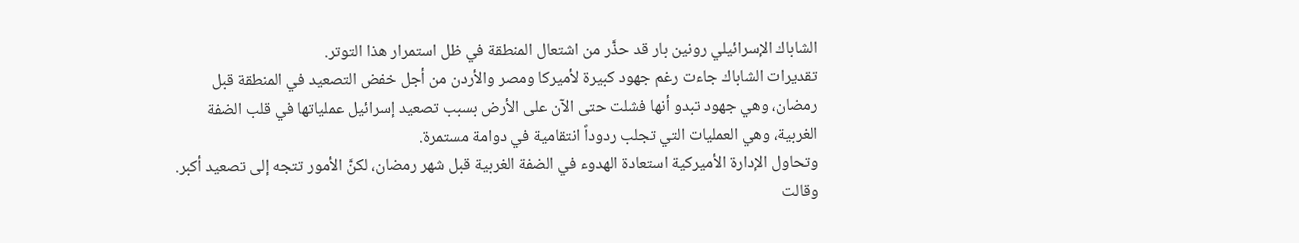الشاباك الإسرائيلي رونين بار قد حذَّر من اشتعال المنطقة في ظل استمرار هذا التوتر.
تقديرات الشاباك جاءت رغم جهود كبيرة لأميركا ومصر والأردن من أجل خفض التصعيد في المنطقة قبل رمضان، وهي جهود تبدو أنها فشلت حتى الآن على الأرض بسبب تصعيد إسرائيل عملياتها في قلب الضفة الغربية، وهي العمليات التي تجلب ردوداً انتقامية في دوامة مستمرة.
وتحاول الإدارة الأميركية استعادة الهدوء في الضفة الغربية قبل شهر رمضان، لكنَّ الأمور تتجه إلى تصعيد أكبر.
وقالت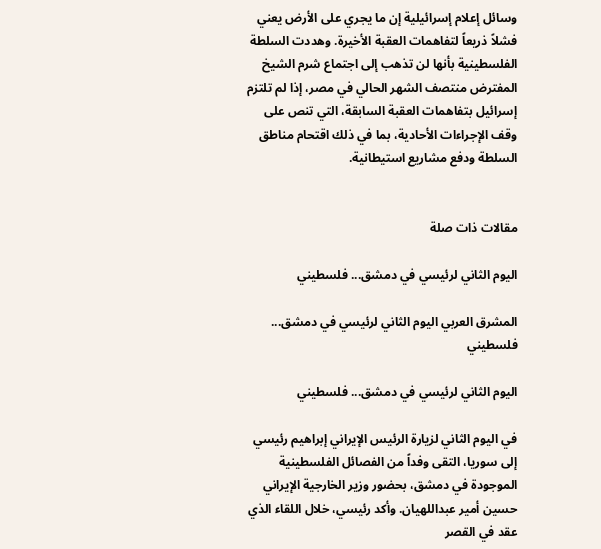وسائل إعلام إسرائيلية إن ما يجري على الأرض يعني فشلاً ذريعاً لتفاهمات العقبة الأخيرة. وهددت السلطة الفلسطينية بأنها لن تذهب إلى اجتماع شرم الشيخ المفترض منتصف الشهر الحالي في مصر، إذا لم تلتزم إسرائيل بتفاهمات العقبة السابقة، التي تنص على وقف الإجراءات الأحادية، بما في ذلك اقتحام مناطق السلطة ودفع مشاريع استيطانية.


مقالات ذات صلة

اليوم الثاني لرئيسي في دمشق... فلسطيني

المشرق العربي اليوم الثاني لرئيسي في دمشق... فلسطيني

اليوم الثاني لرئيسي في دمشق... فلسطيني

في اليوم الثاني لزيارة الرئيس الإيراني إبراهيم رئيسي إلى سوريا، التقى وفداً من الفصائل الفلسطينية الموجودة في دمشق، بحضور وزير الخارجية الإيراني حسين أمير عبداللهيان. وأكد رئيسي، خلال اللقاء الذي عقد في القصر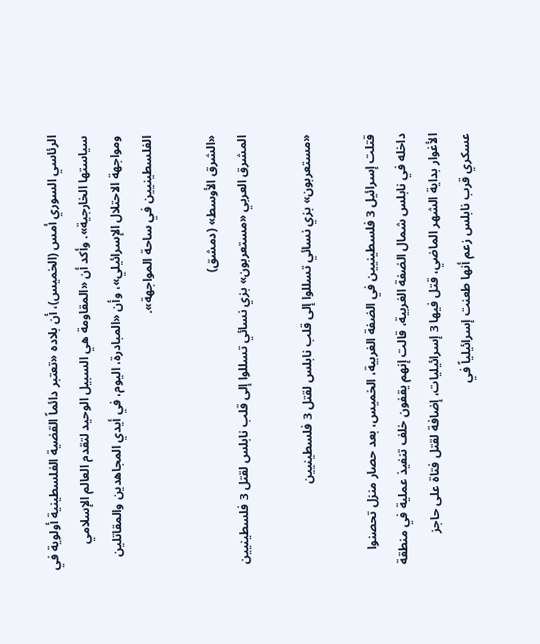الرئاسي السوري أمس (الخميس)، أن بلاده «تعتبر دائماً القضية الفلسطينية أولوية في سياستها الخارجية». وأكد أن «المقاومة هي السبيل الوحيد لتقدم العالم الإسلامي ومواجهة الاحتلال الإسرائيلي»، وأن «المبادرة، اليوم، في أيدي المجاهدين والمقاتلين الفلسطينيين في ساحة المواجهة».

«الشرق الأوسط» (دمشق)
المشرق العربي «مستعربون» بزي نسائي تسللوا إلى قلب نابلس لقتل 3 فلسطينيين

«مستعربون» بزي نسائي تسللوا إلى قلب نابلس لقتل 3 فلسطينيين

قتلت إسرائيل 3 فلسطينيين في الضفة الغربية، الخميس، بعد حصار منزل تحصنوا داخله في نابلس شمال الضفة الغربية، قالت إنهم يقفون خلف تنفيذ عملية في منطقة الأغوار بداية الشهر الماضي، قتل فيها 3 إسرائيليات، إضافة لقتل فتاة على حاجز عسكري قرب نابلس زعم أنها طعنت إسرائيلياً في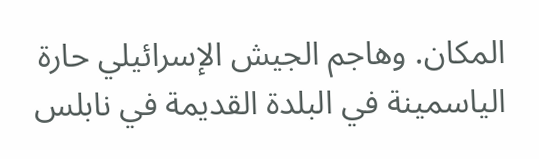المكان. وهاجم الجيش الإسرائيلي حارة الياسمينة في البلدة القديمة في نابلس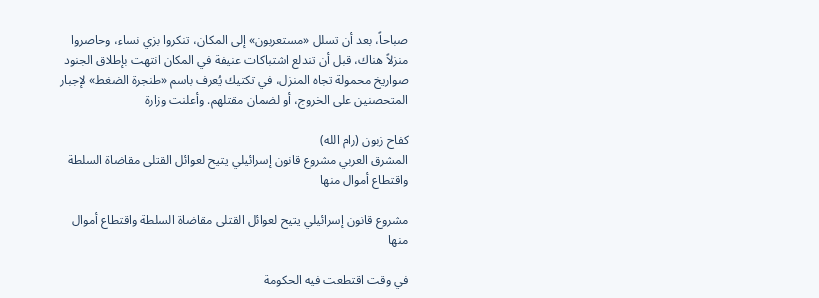صباحاً، بعد أن تسلل «مستعربون» إلى المكان، تنكروا بزي نساء، وحاصروا منزلاً هناك، قبل أن تندلع اشتباكات عنيفة في المكان انتهت بإطلاق الجنود صواريخ محمولة تجاه المنزل، في تكتيك يُعرف باسم «طنجرة الضغط» لإجبار المتحصنين على الخروج، أو لضمان مقتلهم. وأعلنت وزارة

كفاح زبون (رام الله)
المشرق العربي مشروع قانون إسرائيلي يتيح لعوائل القتلى مقاضاة السلطة واقتطاع أموال منها

مشروع قانون إسرائيلي يتيح لعوائل القتلى مقاضاة السلطة واقتطاع أموال منها

في وقت اقتطعت فيه الحكومة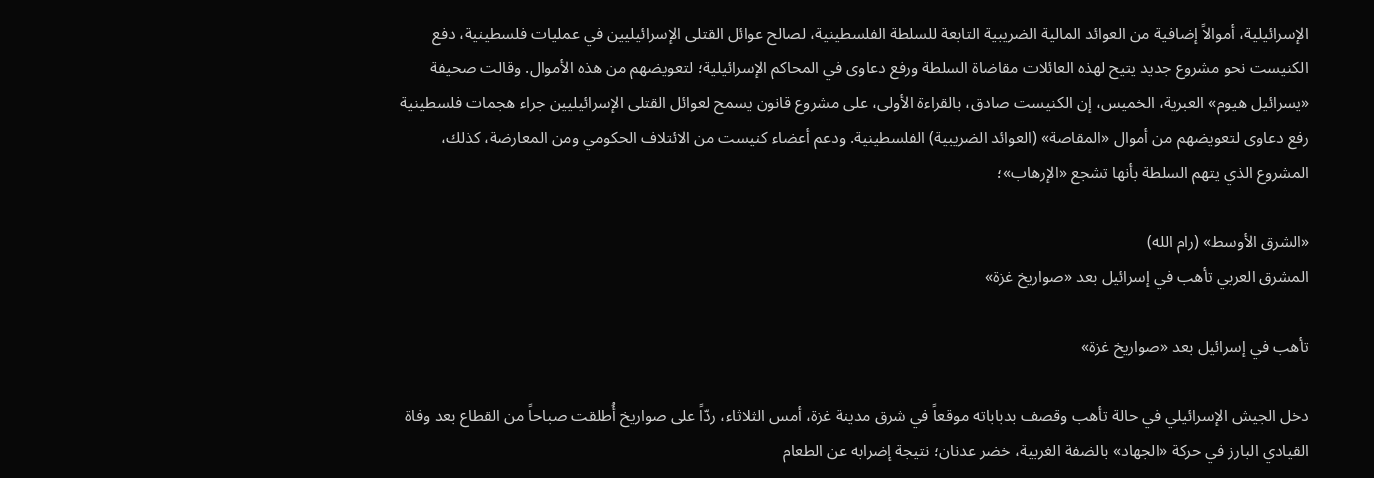الإسرائيلية، أموالاً إضافية من العوائد المالية الضريبية التابعة للسلطة الفلسطينية، لصالح عوائل القتلى الإسرائيليين في عمليات فلسطينية، دفع الكنيست نحو مشروع جديد يتيح لهذه العائلات مقاضاة السلطة ورفع دعاوى في المحاكم الإسرائيلية؛ لتعويضهم من هذه الأموال. وقالت صحيفة «يسرائيل هيوم» العبرية، الخميس، إن الكنيست صادق، بالقراءة الأولى، على مشروع قانون يسمح لعوائل القتلى الإسرائيليين جراء هجمات فلسطينية رفع دعاوى لتعويضهم من أموال «المقاصة» (العوائد الضريبية) الفلسطينية. ودعم أعضاء كنيست من الائتلاف الحكومي ومن المعارضة، كذلك، المشروع الذي يتهم السلطة بأنها تشجع «الإرهاب»؛

«الشرق الأوسط» (رام الله)
المشرق العربي تأهب في إسرائيل بعد «صواريخ غزة»

تأهب في إسرائيل بعد «صواريخ غزة»

دخل الجيش الإسرائيلي في حالة تأهب وقصف بدباباته موقعاً في شرق مدينة غزة، أمس الثلاثاء، ردّاً على صواريخ أُطلقت صباحاً من القطاع بعد وفاة القيادي البارز في حركة «الجهاد» بالضفة الغربية، خضر عدنان؛ نتيجة إضرابه عن الطعام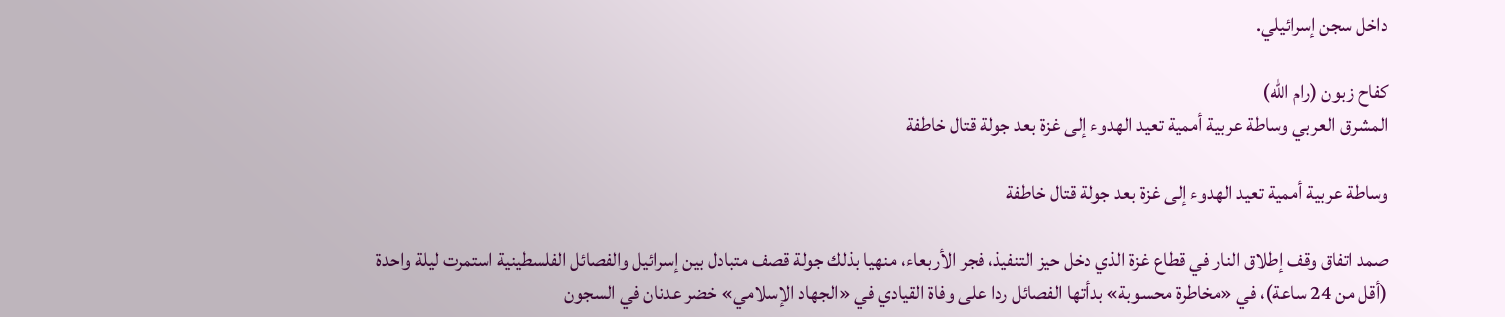داخل سجن إسرائيلي.

كفاح زبون (رام الله)
المشرق العربي وساطة عربية أممية تعيد الهدوء إلى غزة بعد جولة قتال خاطفة

وساطة عربية أممية تعيد الهدوء إلى غزة بعد جولة قتال خاطفة

صمد اتفاق وقف إطلاق النار في قطاع غزة الذي دخل حيز التنفيذ، فجر الأربعاء، منهيا بذلك جولة قصف متبادل بين إسرائيل والفصائل الفلسطينية استمرت ليلة واحدة (أقل من 24 ساعة)، في «مخاطرة محسوبة» بدأتها الفصائل ردا على وفاة القيادي في «الجهاد الإسلامي» خضر عدنان في السجون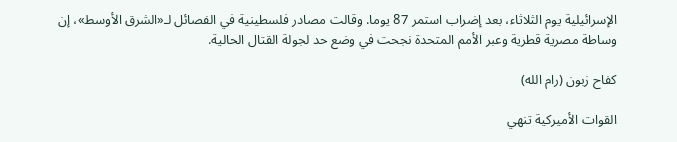الإسرائيلية يوم الثلاثاء، بعد إضراب استمر 87 يوما. وقالت مصادر فلسطينية في الفصائل لـ«الشرق الأوسط»، إن وساطة مصرية قطرية وعبر الأمم المتحدة نجحت في وضع حد لجولة القتال الحالية.

كفاح زبون (رام الله)

القوات الأميركية تنهي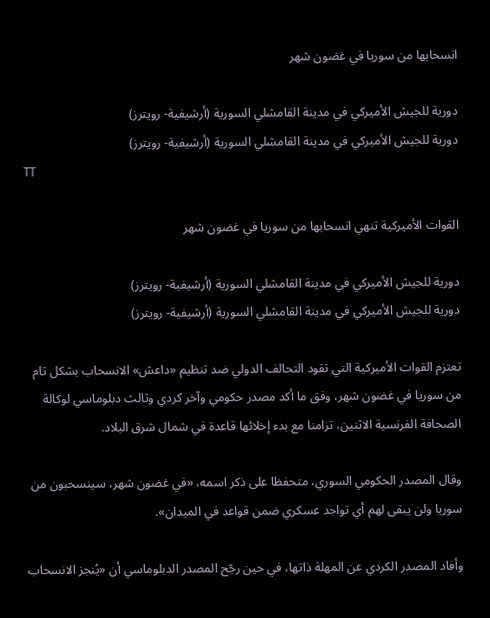انسحابها من سوريا في غضون شهر

دورية للجيش الأميركي في مدينة القامشلي السورية (أرشيفية- رويترز)
دورية للجيش الأميركي في مدينة القامشلي السورية (أرشيفية- رويترز)
TT

القوات الأميركية تنهي انسحابها من سوريا في غضون شهر

دورية للجيش الأميركي في مدينة القامشلي السورية (أرشيفية- رويترز)
دورية للجيش الأميركي في مدينة القامشلي السورية (أرشيفية- رويترز)

تعتزم القوات الأميركية التي تقود التحالف الدولي ضد تنظيم «داعش» الانسحاب بشكل تام من سوريا في غضون شهر، وفق ما أكد مصدر حكومي وآخر كردي وثالث دبلوماسي لوكالة الصحافة الفرنسية الاثنين، تزامنا مع بدء إخلائها قاعدة في شمال شرق البلاد.

وقال المصدر الحكومي السوري، متحفظا على ذكر اسمه، «في غضون شهر، سينسحبون من سوريا ولن يبقى لهم أي تواجد عسكري ضمن قواعد في الميدان».

وأفاد المصدر الكردي عن المهلة ذاتها، في حين رجّح المصدر الدبلوماسي أن «يُنجز الانسحاب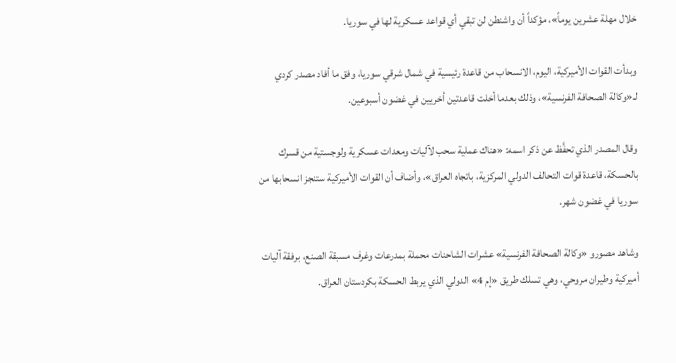خلال مهلة عشرين يوماً»، مؤكداً أن واشنطن لن تبقي أي قواعد عسكرية لها في سوريا.

وبدأت القوات الأميركية، اليوم، الانسحاب من قاعدة رئيسية في شمال شرقي سوريا، وفق ما أفاد مصدر كردي لـ«وكالة الصحافة الفرنسية»، وذلك بعدما أخلت قاعدتين أخريين في غضون أسبوعين.

وقال المصدر الذي تحفَّظ عن ذكر اسمه: «هناك عملية سحب لآليات ومعدات عسكرية ولوجستية من قسرك بالحسكة، قاعدة قوات التحالف الدولي المركزية، باتجاه العراق»، وأضاف أن القوات الأميركية ستنجز انسحابها من سوريا في غضون شهر.

وشاهد مصورو «وكالة الصحافة الفرنسية» عشرات الشاحنات محملة بمدرعات وغرف مسبقة الصنع، برفقة آليات أميركية وطيران مروحي، وهي تسلك طريق «إم 4» الدولي الذي يربط الحسكة بكردستان العراق.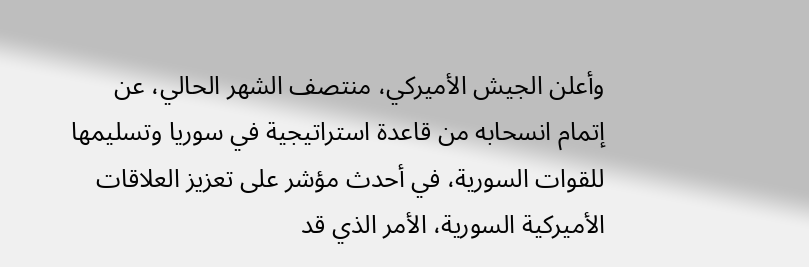وأعلن الجيش الأميركي، منتصف الشهر الحالي، ‌عن إتمام ‌انسحابه من قاعدة استراتيجية ‌في سوريا وتسليمها للقوات السورية، في أحدث مؤشر على ‌تعزيز العلاقات الأميركية السورية، الأمر الذي قد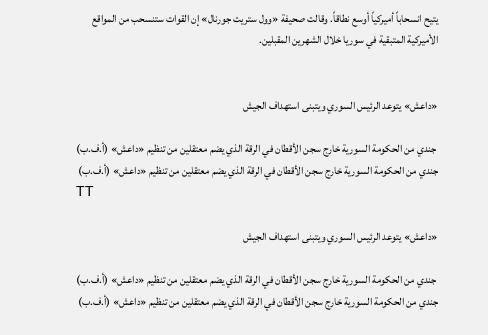يتيح انسحاباً أميركياً أوسع نطاقاً. وقالت صحيفة «وول ستريت جورنال» إن القوات ستنسحب من المواقع الأميركية المتبقية في سوريا خلال الشهرين المقبلين.


«داعش» يتوعد الرئيس السوري ويتبنى استهداف الجيش

 جندي من الحكومة السورية خارج سجن الأقطان في الرقة الذي يضم معتقلين من تنظيم «داعش» (أ.ف.ب)
جندي من الحكومة السورية خارج سجن الأقطان في الرقة الذي يضم معتقلين من تنظيم «داعش» (أ.ف.ب)
TT

«داعش» يتوعد الرئيس السوري ويتبنى استهداف الجيش

 جندي من الحكومة السورية خارج سجن الأقطان في الرقة الذي يضم معتقلين من تنظيم «داعش» (أ.ف.ب)
جندي من الحكومة السورية خارج سجن الأقطان في الرقة الذي يضم معتقلين من تنظيم «داعش» (أ.ف.ب)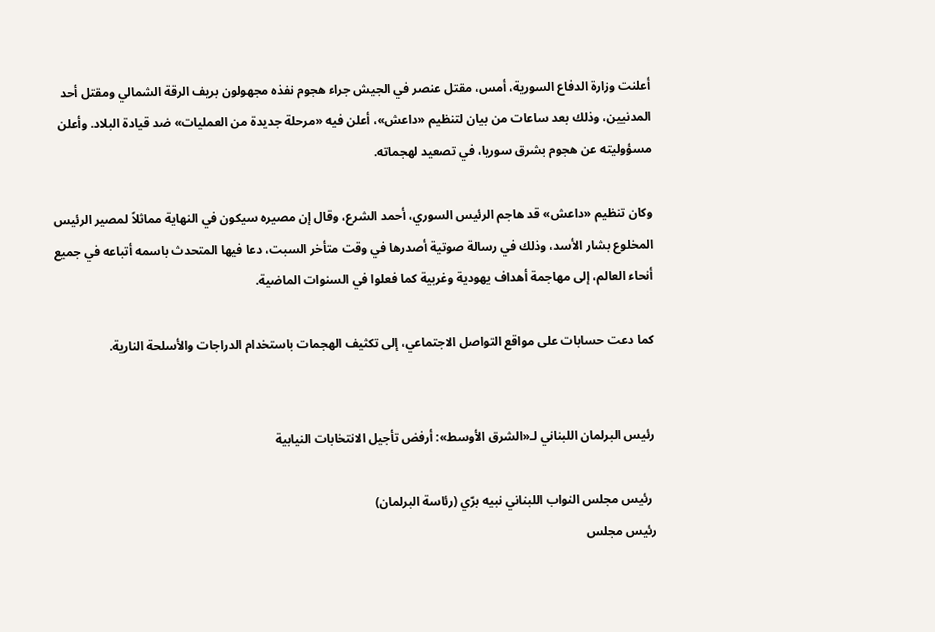أعلنت وزارة الدفاع السورية، أمس، مقتل عنصر في الجيش جراء هجوم نفذه مجهولون بريف الرقة الشمالي ومقتل أحد المدنيين، وذلك بعد ساعات من بيان لتنظيم «داعش»، أعلن فيه «مرحلة جديدة من العمليات» ضد قيادة البلاد. وأعلن مسؤوليته عن هجوم بشرق سوريا، في تصعيد لهجماته.

وكان تنظيم «داعش» قد هاجم الرئيس السوري، أحمد الشرع، وقال إن مصيره سيكون في النهاية مماثلاً لمصير الرئيس المخلوع بشار الأسد، وذلك في رسالة صوتية أصدرها في وقت متأخر السبت، دعا فيها المتحدث باسمه أتباعه في جميع أنحاء العالم، إلى مهاجمة أهداف يهودية وغربية كما فعلوا في السنوات الماضية.

كما دعت حسابات على مواقع التواصل الاجتماعي، إلى تكثيف الهجمات باستخدام الدراجات والأسلحة النارية.


رئيس البرلمان اللبناني لـ«الشرق الأوسط»: أرفض تأجيل الانتخابات النيابية

 رئيس مجلس النواب اللبناني نبيه برّي (رئاسة البرلمان)
رئيس مجلس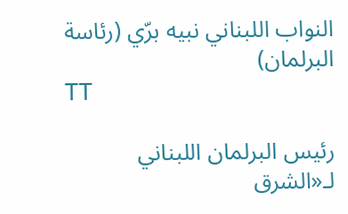النواب اللبناني نبيه برّي (رئاسة البرلمان)
TT

رئيس البرلمان اللبناني لـ«الشرق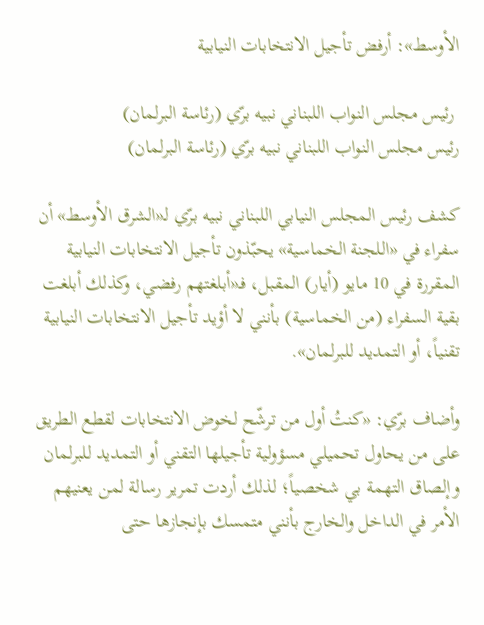الأوسط»: أرفض تأجيل الانتخابات النيابية

 رئيس مجلس النواب اللبناني نبيه برّي (رئاسة البرلمان)
رئيس مجلس النواب اللبناني نبيه برّي (رئاسة البرلمان)

كشف رئيس المجلس النيابي اللبناني نبيه برّي لـ«الشرق الأوسط» أن سفراء في «اللجنة الخماسية» يحبّذون تأجيل الانتخابات النيابية المقررة في 10 مايو (أيار) المقبل، فـ«أبلغتهم رفضي، وكذلك أبلغت بقية السفراء (من الخماسية) بأنني لا أؤيد تأجيل الانتخابات النيابية تقنياً، أو التمديد للبرلمان».

وأضاف برّي: «كنتُ أول من ترشّح لخوض الانتخابات لقطع الطريق على من يحاول تحميلي مسؤولية تأجيلها التقني أو التمديد للبرلمان وإلصاق التهمة بي شخصياً؛ لذلك أردت تمرير رسالة لمن يعنيهم الأمر في الداخل والخارج بأنني متمسك بإنجازها حتى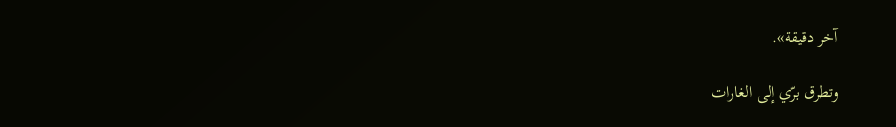آخر دقيقة».

وتطرق برّي إلى الغارات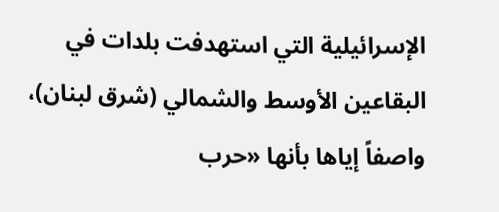الإسرائيلية التي استهدفت بلدات في البقاعين الأوسط والشمالي (شرق لبنان)، واصفاً إياها بأنها «حرب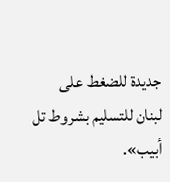جديدة للضغط على لبنان للتسليم بشروط تل أبيب».